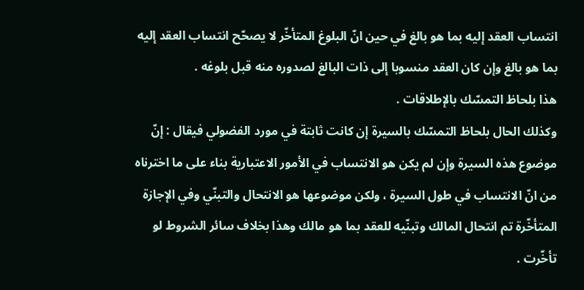انتساب العقد إليه بما هو بالغ في حين انّ البلوغ المتأخّر لا يصحّح انتساب العقد إليه بما هو بالغ وإن كان العقد منسوبا إلى ذات البالغ لصدوره منه قبل بلوغه .
هذا بلحاظ التمسّك بالإطلاقات .
وكذلك الحال بلحاظ التمسّك بالسيرة إن كانت ثابتة في مورد الفضولي فيقال : إنّ موضوع هذه السيرة وإن لم يكن هو الانتساب في الأمور الاعتبارية بناء على ما اخترناه من انّ الانتساب في طول السيرة ، ولكن موضوعها هو الانتحال والتبنّي وفي الإجازة المتأخّرة تم انتحال المالك وتبنّيه للعقد بما هو مالك وهذا بخلاف سائر الشروط لو تأخّرت .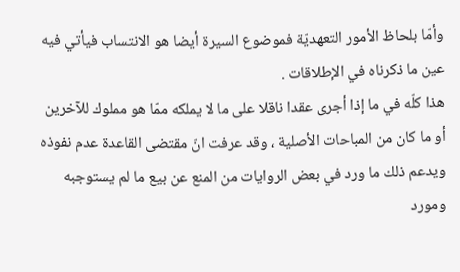وأمّا بلحاظ الأمور التعهديّة فموضوع السيرة أيضا هو الانتساب فيأتي فيه عين ما ذكرناه في الإطلاقات .
هذا كلّه في ما إذا أجرى عقدا ناقلا على ما لا يملكه ممّا هو مملوك للآخرين أو ما كان من المباحات الأصلية ، وقد عرفت انّ مقتضى القاعدة عدم نفوذه ويدعم ذلك ما ورد في بعض الروايات من المنع عن بيع ما لم يستوجبه ومورد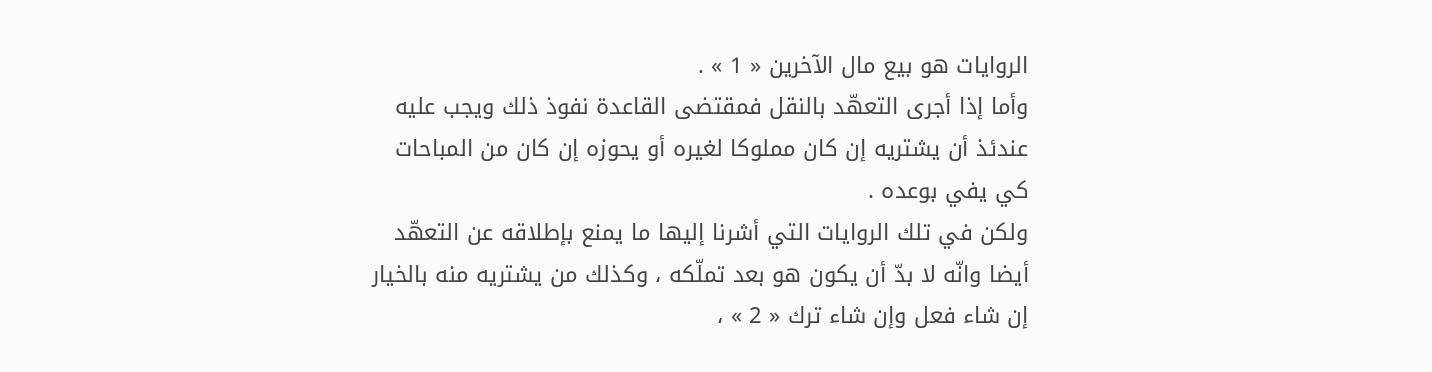الروايات هو بيع مال الآخرين « 1 » .
وأما إذا أجرى التعهّد بالنقل فمقتضى القاعدة نفوذ ذلك ويجب عليه عندئذ أن يشتريه إن كان مملوكا لغيره أو يحوزه إن كان من المباحات كي يفي بوعده .
ولكن في تلك الروايات التي أشرنا إليها ما يمنع بإطلاقه عن التعهّد أيضا وانّه لا بدّ أن يكون هو بعد تملّكه ، وكذلك من يشتريه منه بالخيار إن شاء فعل وإن شاء ترك « 2 » ،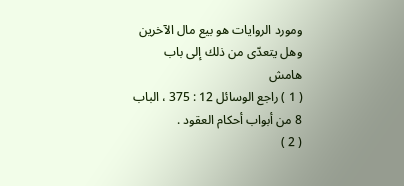ومورد الروايات هو بيع مال الآخرين وهل يتعدّى من ذلك إلى باب
هامش
( 1 ) راجع الوسائل 12 : 375 ، الباب 8 من أبواب أحكام العقود .
( 2 )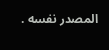المصدر نفسه .